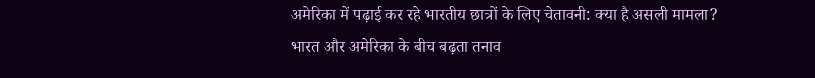अमेरिका में पढ़ाई कर रहे भारतीय छात्रों के लिए चेतावनी: क्या है असली मामला?
भारत और अमेरिका के बीच बढ़ता तनाव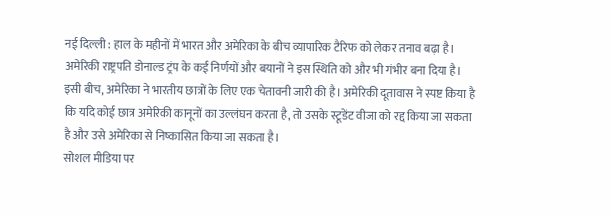नई दिल्ली : हाल के महीनों में भारत और अमेरिका के बीच व्यापारिक टैरिफ को लेकर तनाव बढ़ा है। अमेरिकी राष्ट्रपति डोनाल्ड ट्रंप के कई निर्णयों और बयानों ने इस स्थिति को और भी गंभीर बना दिया है। इसी बीच, अमेरिका ने भारतीय छात्रों के लिए एक चेतावनी जारी की है। अमेरिकी दूतावास ने स्पष्ट किया है कि यदि कोई छात्र अमेरिकी कानूनों का उल्लंघन करता है, तो उसके स्टूडेंट वीजा को रद्द किया जा सकता है और उसे अमेरिका से निष्कासित किया जा सकता है।
सोशल मीडिया पर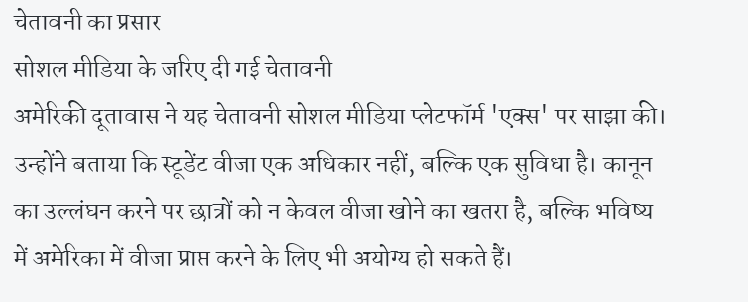चेतावनी का प्रसार
सोशल मीडिया के जरिए दी गई चेतावनी
अमेरिकी दूतावास ने यह चेतावनी सोशल मीडिया प्लेटफॉर्म 'एक्स' पर साझा की। उन्होंने बताया कि स्टूडेंट वीजा एक अधिकार नहीं, बल्कि एक सुविधा है। कानून का उल्लंघन करने पर छात्रों को न केवल वीजा खोने का खतरा है, बल्कि भविष्य में अमेरिका में वीजा प्राप्त करने के लिए भी अयोग्य हो सकते हैं।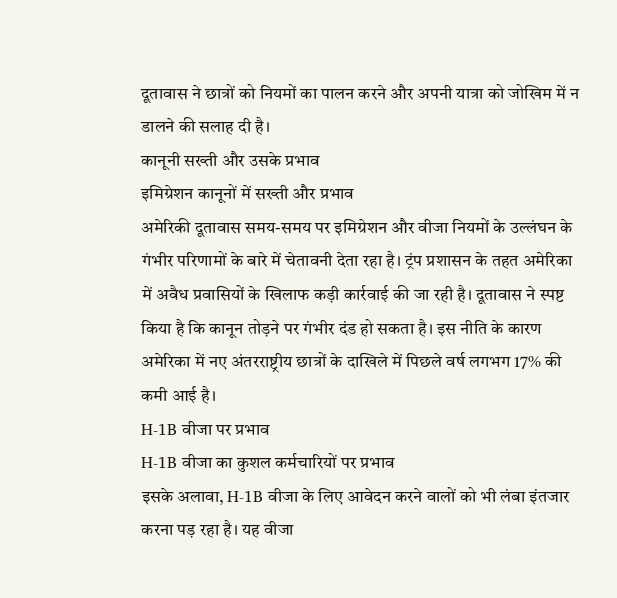दूतावास ने छात्रों को नियमों का पालन करने और अपनी यात्रा को जोखिम में न डालने की सलाह दी है।
कानूनी सख्ती और उसके प्रभाव
इमिग्रेशन कानूनों में सख्ती और प्रभाव
अमेरिकी दूतावास समय-समय पर इमिग्रेशन और वीजा नियमों के उल्लंघन के गंभीर परिणामों के बारे में चेतावनी देता रहा है। ट्रंप प्रशासन के तहत अमेरिका में अवैध प्रवासियों के खिलाफ कड़ी कार्रवाई की जा रही है। दूतावास ने स्पष्ट किया है कि कानून तोड़ने पर गंभीर दंड हो सकता है। इस नीति के कारण अमेरिका में नए अंतरराष्ट्रीय छात्रों के दाखिले में पिछले वर्ष लगभग 17% की कमी आई है।
H-1B वीजा पर प्रभाव
H-1B वीजा का कुशल कर्मचारियों पर प्रभाव
इसके अलावा, H-1B वीजा के लिए आवेदन करने वालों को भी लंबा इंतजार करना पड़ रहा है। यह वीजा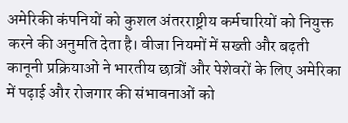अमेरिकी कंपनियों को कुशल अंतरराष्ट्रीय कर्मचारियों को नियुक्त करने की अनुमति देता है। वीजा नियमों में सख्ती और बढ़ती कानूनी प्रक्रियाओं ने भारतीय छात्रों और पेशेवरों के लिए अमेरिका में पढ़ाई और रोजगार की संभावनाओं को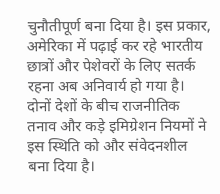चुनौतीपूर्ण बना दिया है। इस प्रकार, अमेरिका में पढ़ाई कर रहे भारतीय छात्रों और पेशेवरों के लिए सतर्क रहना अब अनिवार्य हो गया है। दोनों देशों के बीच राजनीतिक तनाव और कड़े इमिग्रेशन नियमों ने इस स्थिति को और संवेदनशील बना दिया है।